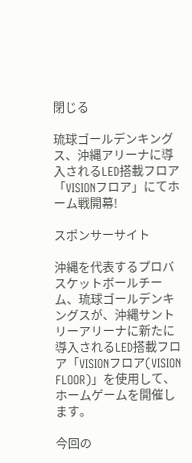閉じる

琉球ゴールデンキングス、沖縄アリーナに導入されるLED搭載フロア「VISIONフロア」にてホーム戦開幕!

スポンサーサイト

沖縄を代表するプロバスケットボールチーム、琉球ゴールデンキングスが、沖縄サントリーアリーナに新たに導入されるLED搭載フロア「VISIONフロア(VISION FLOOR)」を使用して、ホームゲームを開催します。

今回の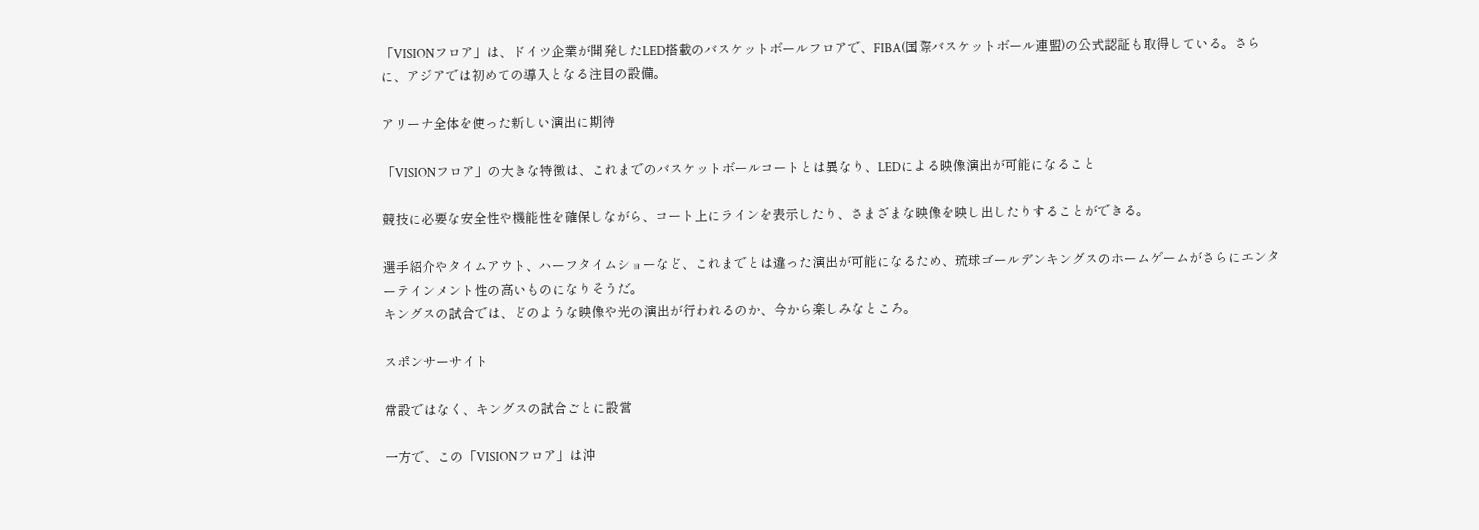「VISIONフロア」は、ドイツ企業が開発したLED搭載のバスケットボールフロアで、FIBA(国際バスケットボール連盟)の公式認証も取得している。さらに、アジアでは初めての導入となる注目の設備。

アリーナ全体を使った新しい演出に期待

「VISIONフロア」の大きな特徴は、これまでのバスケットボールコートとは異なり、LEDによる映像演出が可能になること

競技に必要な安全性や機能性を確保しながら、コート上にラインを表示したり、さまざまな映像を映し出したりすることができる。

選手紹介やタイムアウト、ハーフタイムショーなど、これまでとは違った演出が可能になるため、琉球ゴールデンキングスのホームゲームがさらにエンターテインメント性の高いものになりそうだ。
キングスの試合では、どのような映像や光の演出が行われるのか、今から楽しみなところ。

スポンサーサイト

常設ではなく、キングスの試合ごとに設営

一方で、この「VISIONフロア」は沖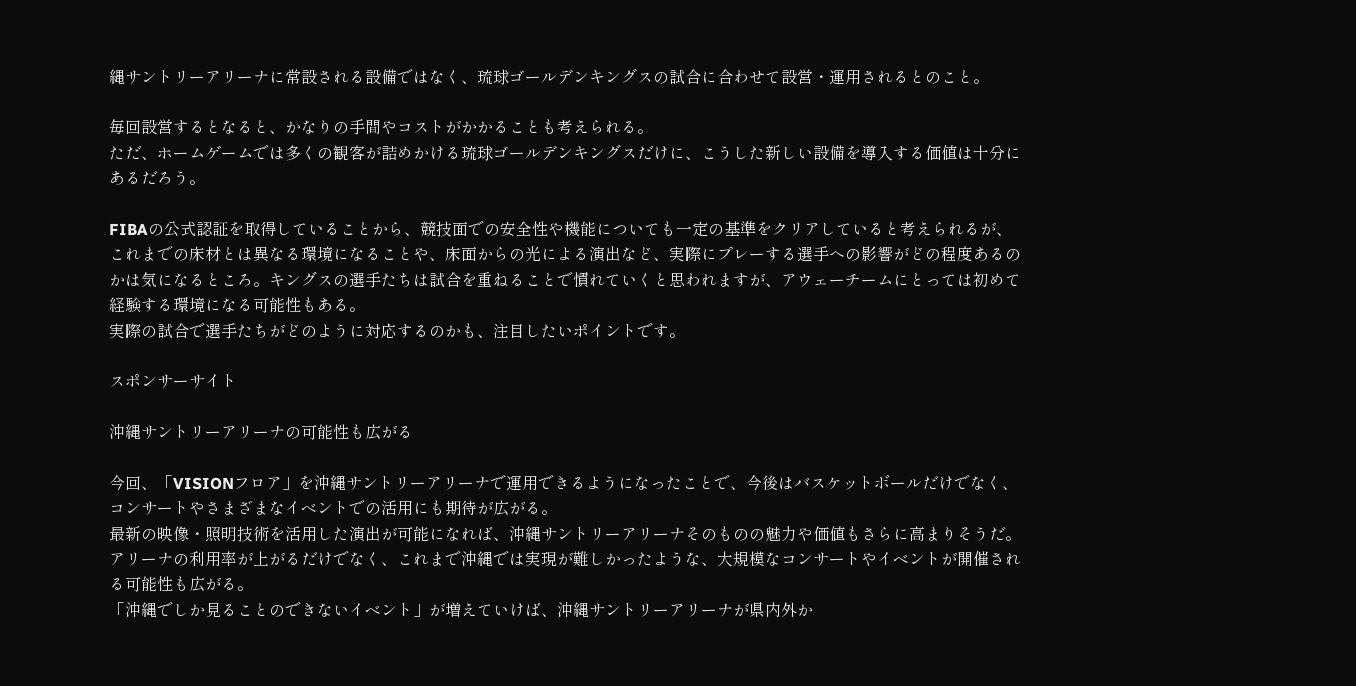縄サントリーアリーナに常設される設備ではなく、琉球ゴールデンキングスの試合に合わせて設営・運用されるとのこと。

毎回設営するとなると、かなりの手間やコストがかかることも考えられる。
ただ、ホームゲームでは多くの観客が詰めかける琉球ゴールデンキングスだけに、こうした新しい設備を導入する価値は十分にあるだろう。

FIBAの公式認証を取得していることから、競技面での安全性や機能についても一定の基準をクリアしていると考えられるが、これまでの床材とは異なる環境になることや、床面からの光による演出など、実際にプレーする選手への影響がどの程度あるのかは気になるところ。キングスの選手たちは試合を重ねることで慣れていくと思われますが、アウェーチームにとっては初めて経験する環境になる可能性もある。
実際の試合で選手たちがどのように対応するのかも、注目したいポイントです。

スポンサーサイト

沖縄サントリーアリーナの可能性も広がる

今回、「VISIONフロア」を沖縄サントリーアリーナで運用できるようになったことで、今後はバスケットボールだけでなく、コンサートやさまざまなイベントでの活用にも期待が広がる。
最新の映像・照明技術を活用した演出が可能になれば、沖縄サントリーアリーナそのものの魅力や価値もさらに高まりそうだ。
アリーナの利用率が上がるだけでなく、これまで沖縄では実現が難しかったような、大規模なコンサートやイベントが開催される可能性も広がる。
「沖縄でしか見ることのできないイベント」が増えていけば、沖縄サントリーアリーナが県内外か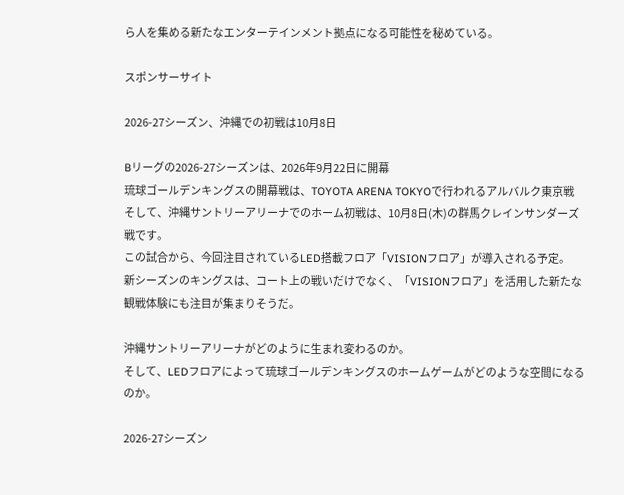ら人を集める新たなエンターテインメント拠点になる可能性を秘めている。

スポンサーサイト

2026-27シーズン、沖縄での初戦は10月8日

Bリーグの2026-27シーズンは、2026年9月22日に開幕
琉球ゴールデンキングスの開幕戦は、TOYOTA ARENA TOKYOで行われるアルバルク東京戦
そして、沖縄サントリーアリーナでのホーム初戦は、10月8日(木)の群馬クレインサンダーズ戦です。
この試合から、今回注目されているLED搭載フロア「VISIONフロア」が導入される予定。
新シーズンのキングスは、コート上の戦いだけでなく、「VISIONフロア」を活用した新たな観戦体験にも注目が集まりそうだ。

沖縄サントリーアリーナがどのように生まれ変わるのか。
そして、LEDフロアによって琉球ゴールデンキングスのホームゲームがどのような空間になるのか。

2026-27シーズン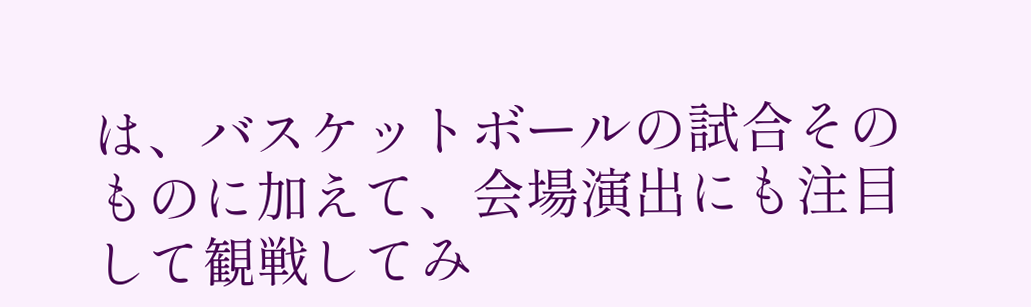は、バスケットボールの試合そのものに加えて、会場演出にも注目して観戦してみ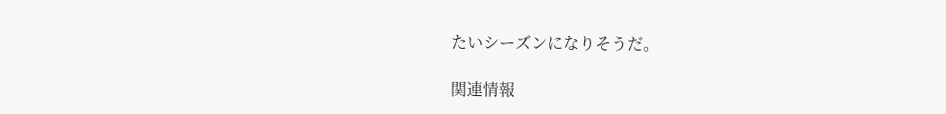たいシーズンになりそうだ。

関連情報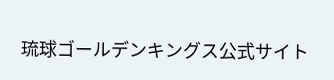琉球ゴールデンキングス公式サイト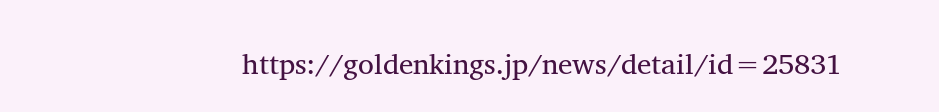https://goldenkings.jp/news/detail/id=25831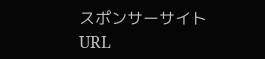スポンサーサイト
URL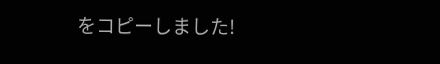をコピーしました!